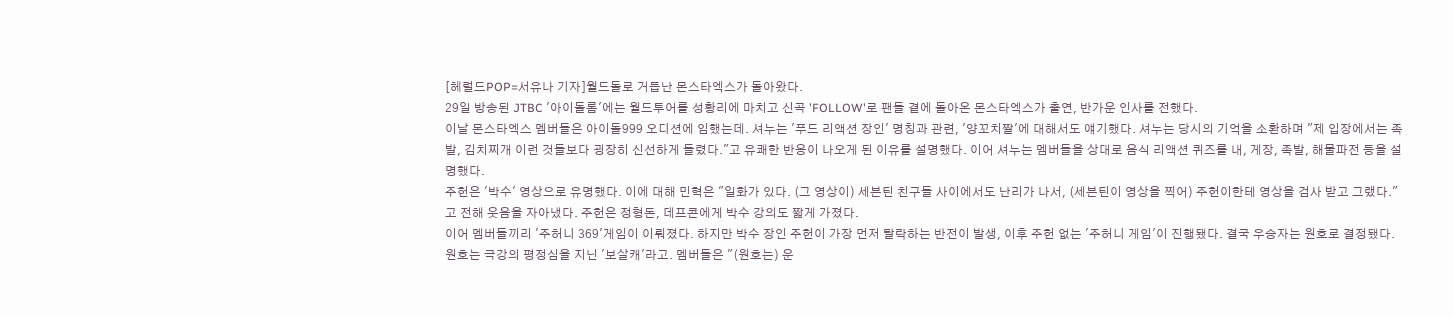[헤럴드POP=서유나 기자]월드돌로 거듭난 몬스타엑스가 돌아왔다.
29일 방송된 JTBC '아이돌롬'에는 월드투어를 성황리에 마치고 신곡 'FOLLOW'로 팬들 곁에 돌아온 몬스타엑스가 출연, 반가운 인사를 전했다.
이날 몬스타엑스 멤버들은 아이돌999 오디션에 임했는데. 셔누는 '푸드 리액션 장인' 명칭과 관련, '양꼬치짤'에 대해서도 얘기했다. 셔누는 당시의 기억을 소환하며 "제 입장에서는 족발, 김치찌개 이런 것들보다 굉장히 신선하게 들렸다."고 유쾌한 반응이 나오게 된 이유를 설명했다. 이어 셔누는 멤버들을 상대로 음식 리액션 퀴즈를 내, 게장, 족발, 해물파전 등을 설명했다.
주헌은 '박수' 영상으로 유명했다. 이에 대해 민혁은 "일화가 있다. (그 영상이) 세븐틴 친구들 사이에서도 난리가 나서, (세븐틴이 영상을 찍어) 주헌이한테 영상을 검사 받고 그랬다."고 전해 웃음을 자아냈다. 주헌은 정형돈, 데프콘에게 박수 강의도 짧게 가졌다.
이어 멤버들끼리 '주허니 369'게임이 이뤄졌다. 하지만 박수 장인 주헌이 가장 먼저 탈락하는 반전이 발생, 이후 주헌 없는 '주허니 게임'이 진행됐다. 결국 우승자는 원호로 결정됐다.
원호는 극강의 평정심을 지닌 '보살캐'라고. 멤버들은 "(원호는) 운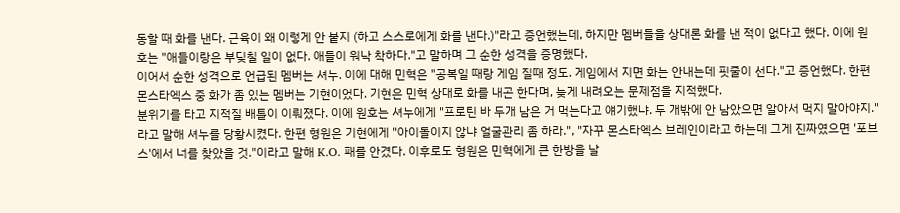동할 때 화를 낸다. 근육이 왜 이렇게 안 붙지 (하고 스스로에게 화를 낸다.)"라고 증언했는데, 하지만 멤버들을 상대론 화를 낸 적이 없다고 했다. 이에 원호는 "애들이랑은 부딪칠 일이 없다. 애들이 워낙 착하다."고 말하며 그 순한 성격을 증명했다.
이어서 순한 성격으로 언급된 멤버는 셔누. 이에 대해 민혁은 "공복일 때랑 게임 질때 정도. 게임에서 지면 화는 안내는데 핏줄이 선다."고 증언했다. 한편 몬스타엑스 중 화가 좀 있는 멤버는 기현이었다. 기현은 민혁 상대로 화를 내곤 한다며, 늦게 내려오는 문제점을 지적했다.
분위기를 타고 지적질 배틀이 이뤄졌다. 이에 원호는 셔누에게 "프로틴 바 두개 남은 거 먹는다고 얘기했냐. 두 개밖에 안 남았으면 알아서 먹지 말아야지."라고 말해 셔누를 당황시켰다. 한편 형원은 기현에게 "아이돌이지 않냐 얼굴관리 좀 하라.", "자꾸 몬스타엑스 브레인이라고 하는데 그게 진짜였으면 '포브스'에서 너를 찾았을 것."이라고 말해 K.O. 패를 안겼다. 이후로도 형원은 민혁에게 큰 한방을 날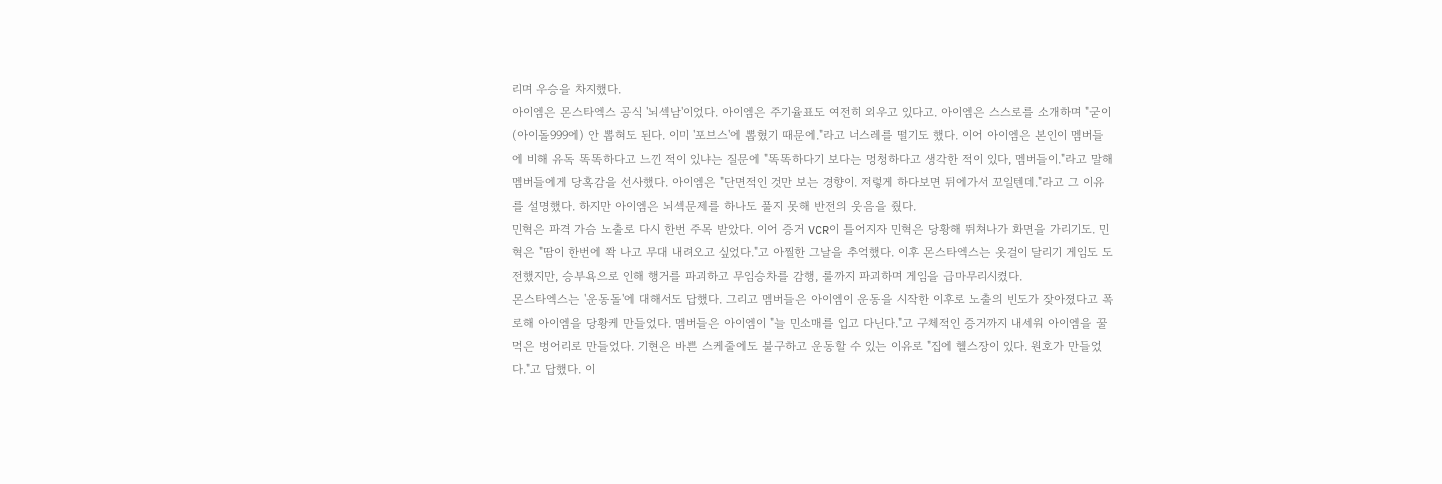리며 우승을 차지했다.
아이엠은 몬스타엑스 공식 '뇌섹남'이었다. 아이엠은 주기율표도 여전히 외우고 있다고. 아이엠은 스스로를 소개하며 "굳이 (아이돌999에) 안 뽑혀도 된다. 이미 '포브스'에 뽑혔기 때문에."라고 너스레를 떨기도 했다. 이어 아이엠은 본인이 멤버들에 비해 유독 똑똑하다고 느낀 적이 있냐는 질문에 "똑똑하다기 보다는 멍청하다고 생각한 적이 있다, 멤버들이."라고 말해 멤버들에게 당혹감을 선사했다. 아이엠은 "단면적인 것만 보는 경향이. 저렇게 하다보면 뒤에가서 꼬일텐데."라고 그 이유를 설명했다. 하지만 아이엠은 뇌섹문제를 하나도 풀지 못해 반전의 웃음을 줬다.
민혁은 파격 가슴 노출로 다시 한번 주목 받았다. 이어 증거 VCR이 틀어지자 민혁은 당황해 뛰쳐나가 화면을 가리기도. 민혁은 "땀이 한번에 쫙 나고 무대 내려오고 싶었다."고 아찔한 그날을 추억했다. 이후 몬스타엑스는 옷걸이 달리기 게임도 도전했지만, 승부욕으로 인해 행거를 파괴하고 무임승차를 감행, 룰까지 파괴하며 게임을 급마무리시켰다.
몬스타엑스는 '운동돌'에 대해서도 답했다. 그리고 멤버들은 아이엠이 운동을 시작한 이후로 노출의 빈도가 잦아졌다고 폭로해 아이엠을 당황케 만들었다. 멤버들은 아이엠이 "늘 민소매를 입고 다닌다."고 구체적인 증거까지 내세워 아이엠을 꿀먹은 벙어리로 만들었다. 기현은 바쁜 스케줄에도 불구하고 운동할 수 있는 이유로 "집에 헬스장이 있다. 원호가 만들었다."고 답했다. 이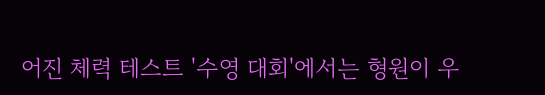어진 체력 테스트 '수영 대회'에서는 형원이 우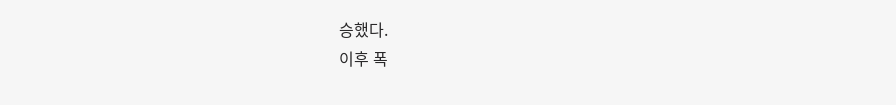승했다.
이후 폭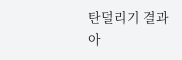탄덜리기 결과 아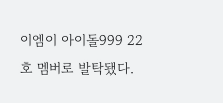이엠이 아이돌999 22호 멤버로 발탁됐다.